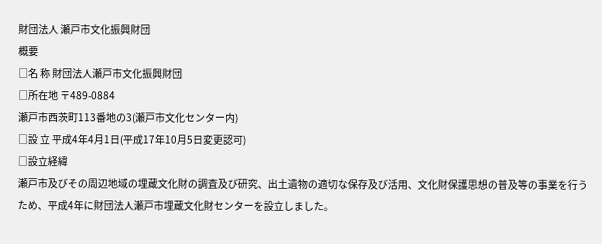財団法人 瀬戸市文化振興財団
概要
□名 称 財団法人瀬戸市文化振興財団
□所在地 〒489-0884
瀬戸市西茨町113番地の3(瀬戸市文化センター内)
□設 立 平成4年4月1日(平成17年10月5日変更認可)
□設立経緯
瀬戸市及びその周辺地域の埋蔵文化財の調査及び研究、出土遺物の適切な保存及び活用、文化財保護思想の普及等の事業を行うため、平成4年に財団法人瀬戸市埋蔵文化財センターを設立しました。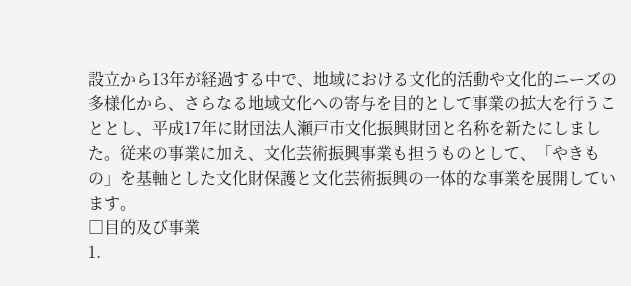設立から13年が経過する中で、地域における文化的活動や文化的ニーズの多様化から、さらなる地域文化への寄与を目的として事業の拡大を行うこととし、平成17年に財団法人瀬戸市文化振興財団と名称を新たにしました。従来の事業に加え、文化芸術振興事業も担うものとして、「やきもの」を基軸とした文化財保護と文化芸術振興の一体的な事業を展開しています。
□目的及び事業
1.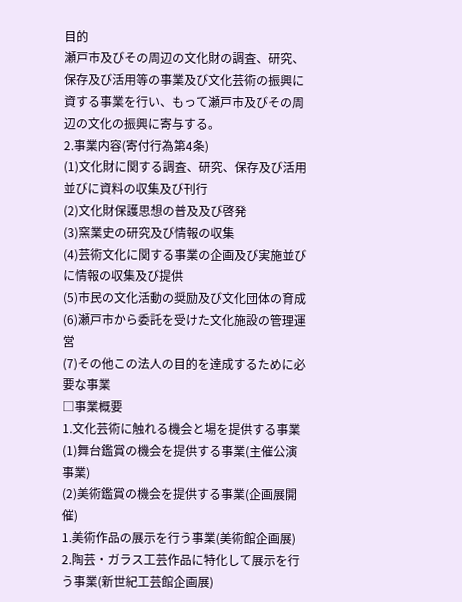目的
瀬戸市及びその周辺の文化財の調査、研究、保存及び活用等の事業及び文化芸術の振興に資する事業を行い、もって瀬戸市及びその周辺の文化の振興に寄与する。
2.事業内容(寄付行為第4条)
(1)文化財に関する調査、研究、保存及び活用並びに資料の収集及び刊行
(2)文化財保護思想の普及及び啓発
(3)窯業史の研究及び情報の収集
(4)芸術文化に関する事業の企画及び実施並びに情報の収集及び提供
(5)市民の文化活動の奨励及び文化団体の育成
(6)瀬戸市から委託を受けた文化施設の管理運営
(7)その他この法人の目的を達成するために必要な事業
□事業概要
1.文化芸術に触れる機会と場を提供する事業
(1)舞台鑑賞の機会を提供する事業(主催公演事業)
(2)美術鑑賞の機会を提供する事業(企画展開催)
1.美術作品の展示を行う事業(美術館企画展)
2.陶芸・ガラス工芸作品に特化して展示を行う事業(新世紀工芸館企画展)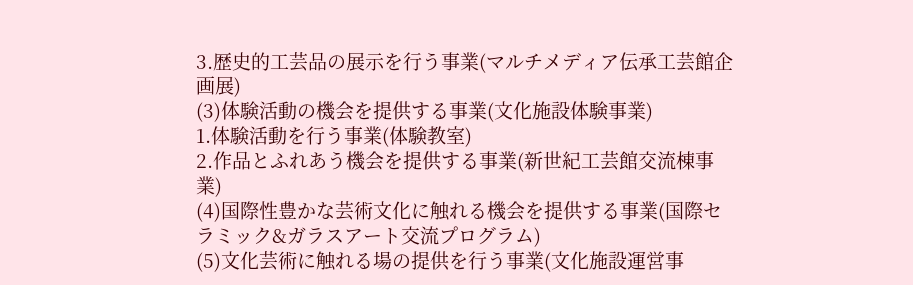3.歴史的工芸品の展示を行う事業(マルチメディア伝承工芸館企画展)
(3)体験活動の機会を提供する事業(文化施設体験事業)
1.体験活動を行う事業(体験教室)
2.作品とふれあう機会を提供する事業(新世紀工芸館交流棟事業)
(4)国際性豊かな芸術文化に触れる機会を提供する事業(国際セラミック&ガラスアート交流プログラム)
(5)文化芸術に触れる場の提供を行う事業(文化施設運営事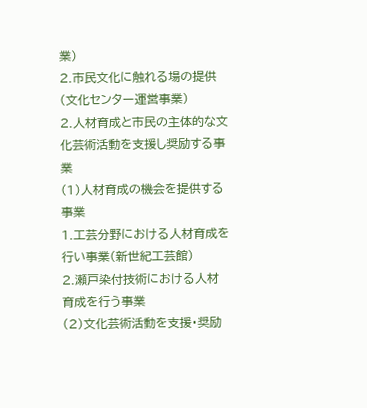業)
2.市民文化に触れる場の提供(文化センター運営事業)
2.人材育成と市民の主体的な文化芸術活動を支援し奨励する事業
(1)人材育成の機会を提供する事業
1.工芸分野における人材育成を行い事業(新世紀工芸館)
2.瀬戸染付技術における人材育成を行う事業
(2)文化芸術活動を支援・奨励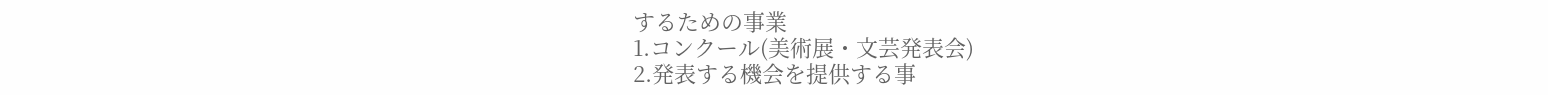するための事業
1.コンクール(美術展・文芸発表会)
2.発表する機会を提供する事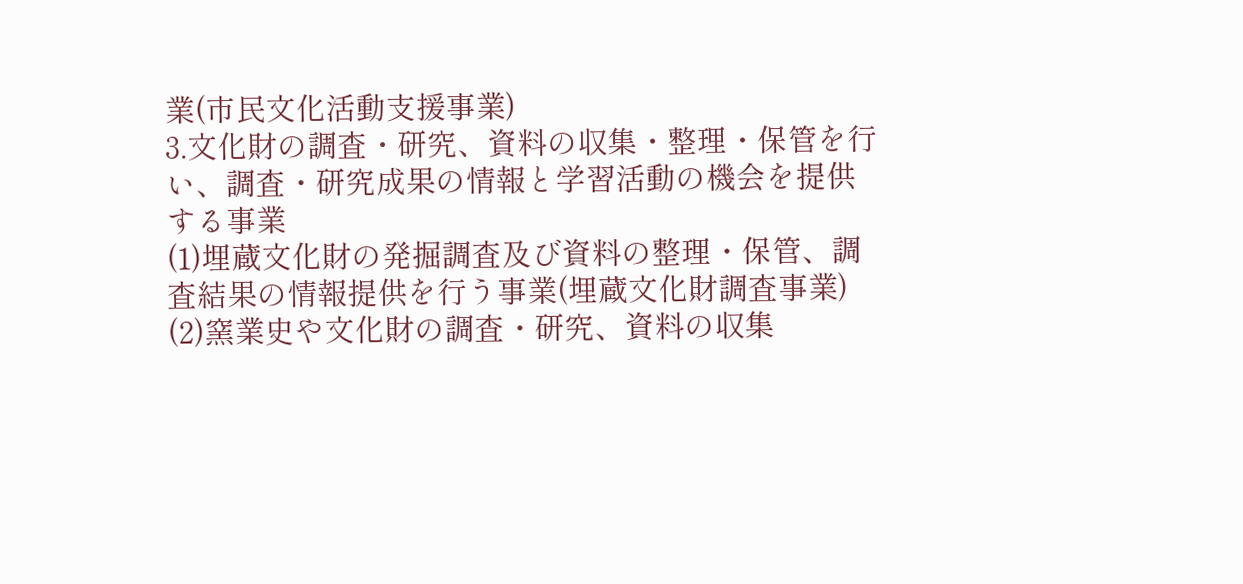業(市民文化活動支援事業)
3.文化財の調査・研究、資料の収集・整理・保管を行い、調査・研究成果の情報と学習活動の機会を提供する事業
(1)埋蔵文化財の発掘調査及び資料の整理・保管、調査結果の情報提供を行う事業(埋蔵文化財調査事業)
(2)窯業史や文化財の調査・研究、資料の収集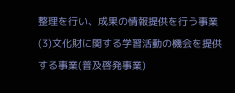整理を行い、成果の情報提供を行う事業
(3)文化財に関する学習活動の機会を提供する事業(普及啓発事業)